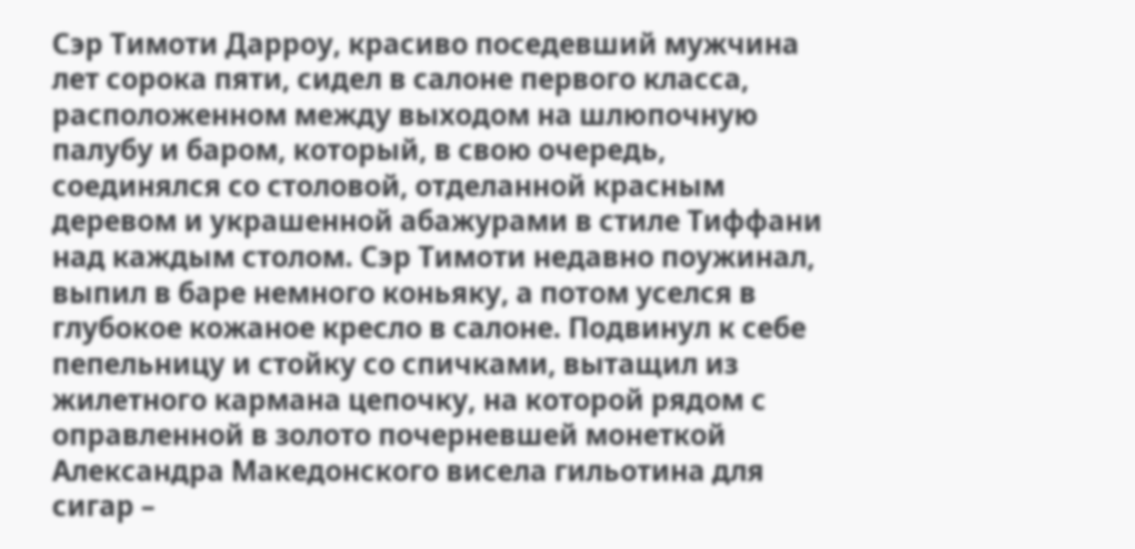Сэр Тимоти Дарроу, красиво поседевший мужчина лет сорока пяти, сидел в салоне первого класса, расположенном между выходом на шлюпочную палубу и баром, который, в свою очередь, соединялся со столовой, отделанной красным деревом и украшенной абажурами в стиле Тиффани над каждым столом. Сэр Тимоти недавно поужинал, выпил в баре немного коньяку, а потом уселся в глубокое кожаное кресло в салоне. Подвинул к себе пепельницу и стойку со спичками, вытащил из жилетного кармана цепочку, на которой рядом с оправленной в золото почерневшей монеткой Александра Македонского висела гильотина для сигар –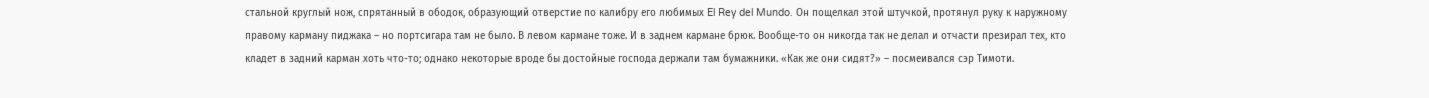стальной круглый нож, спрятанный в ободок, образующий отверстие по калибру его любимых El Rey del Mundo. Он пощелкал этой штучкой, протянул руку к наружному правому карману пиджака – но портсигара там не было. В левом кармане тоже. И в заднем кармане брюк. Вообще-то он никогда так не делал и отчасти презирал тех, кто кладет в задний карман хоть что-то; однако некоторые вроде бы достойные господа держали там бумажники. «Как же они сидят?» – посмеивался сэр Тимоти.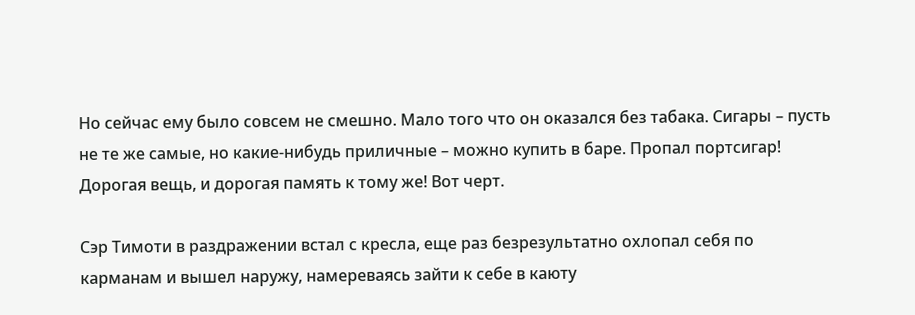Но сейчас ему было совсем не смешно. Мало того что он оказался без табака. Сигары – пусть не те же самые, но какие-нибудь приличные – можно купить в баре. Пропал портсигар! Дорогая вещь, и дорогая память к тому же! Вот черт.

Сэр Тимоти в раздражении встал с кресла, еще раз безрезультатно охлопал себя по карманам и вышел наружу, намереваясь зайти к себе в каюту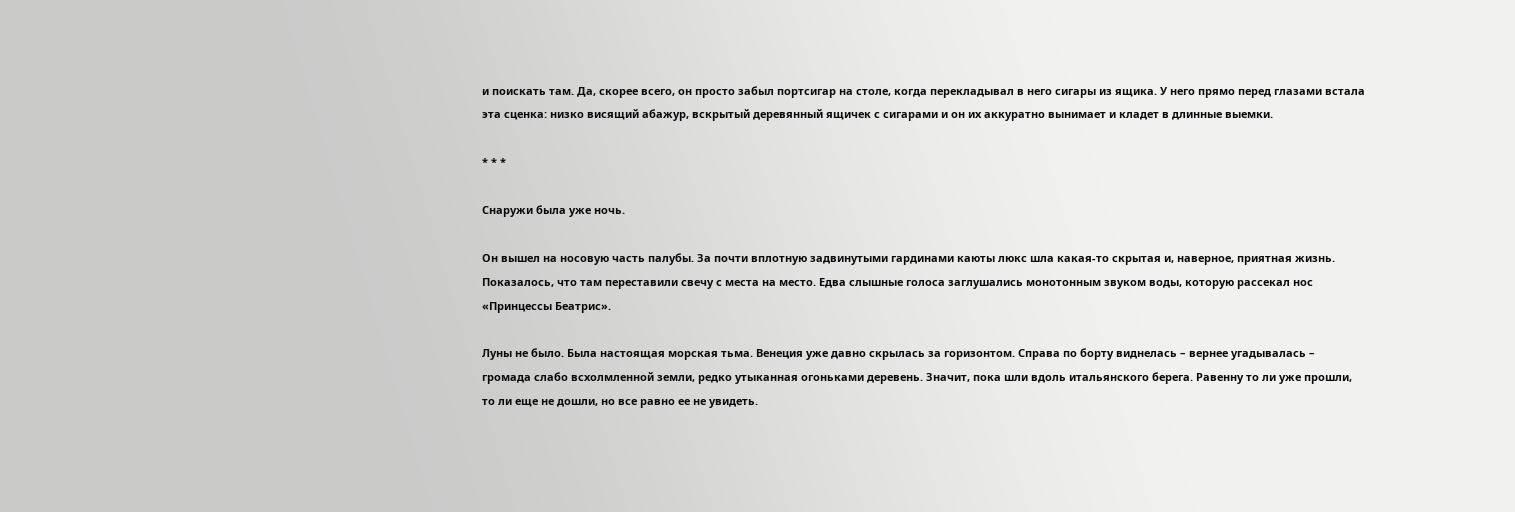и поискать там. Да, скорее всего, он просто забыл портсигар на столе, когда перекладывал в него сигары из ящика. У него прямо перед глазами встала эта сценка: низко висящий абажур, вскрытый деревянный ящичек с сигарами и он их аккуратно вынимает и кладет в длинные выемки.

* * *

Снаружи была уже ночь.

Он вышел на носовую часть палубы. За почти вплотную задвинутыми гардинами каюты люкс шла какая-то скрытая и, наверное, приятная жизнь. Показалось, что там переставили свечу с места на место. Едва слышные голоса заглушались монотонным звуком воды, которую рассекал нос «Принцессы Беатрис».

Луны не было. Была настоящая морская тьма. Венеция уже давно скрылась за горизонтом. Справа по борту виднелась – вернее угадывалась – громада слабо всхолмленной земли, редко утыканная огоньками деревень. Значит, пока шли вдоль итальянского берега. Равенну то ли уже прошли, то ли еще не дошли, но все равно ее не увидеть.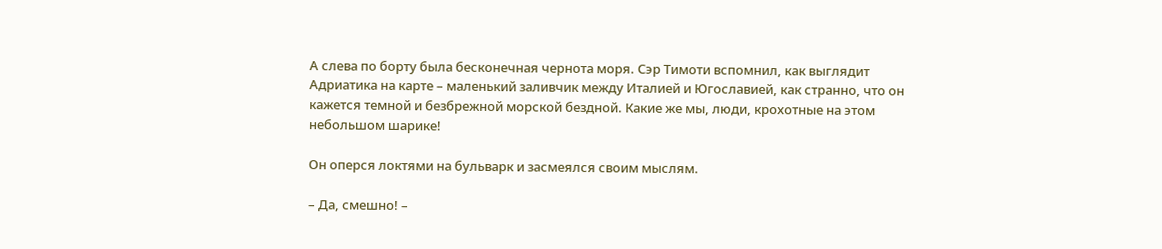А слева по борту была бесконечная чернота моря. Сэр Тимоти вспомнил, как выглядит Адриатика на карте – маленький заливчик между Италией и Югославией, как странно, что он кажется темной и безбрежной морской бездной. Какие же мы, люди, крохотные на этом небольшом шарике!

Он оперся локтями на бульварк и засмеялся своим мыслям.

– Да, смешно! –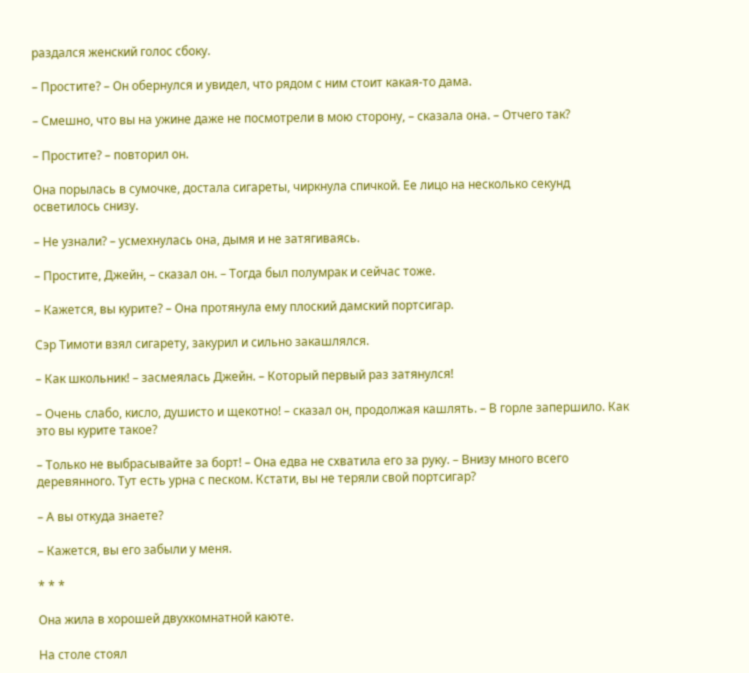раздался женский голос сбоку.

– Простите? – Он обернулся и увидел, что рядом с ним стоит какая-то дама.

– Смешно, что вы на ужине даже не посмотрели в мою сторону, – сказала она. – Отчего так?

– Простите? – повторил он.

Она порылась в сумочке, достала сигареты, чиркнула спичкой. Ее лицо на несколько секунд осветилось снизу.

– Не узнали? – усмехнулась она, дымя и не затягиваясь.

– Простите, Джейн, – сказал он. – Тогда был полумрак и сейчас тоже.

– Кажется, вы курите? – Она протянула ему плоский дамский портсигар.

Сэр Тимоти взял сигарету, закурил и сильно закашлялся.

– Как школьник! – засмеялась Джейн. – Который первый раз затянулся!

– Очень слабо, кисло, душисто и щекотно! – сказал он, продолжая кашлять. – В горле запершило. Как это вы курите такое?

– Только не выбрасывайте за борт! – Она едва не схватила его за руку. – Внизу много всего деревянного. Тут есть урна с песком. Кстати, вы не теряли свой портсигар?

– А вы откуда знаете?

– Кажется, вы его забыли у меня.

* * *

Она жила в хорошей двухкомнатной каюте.

На столе стоял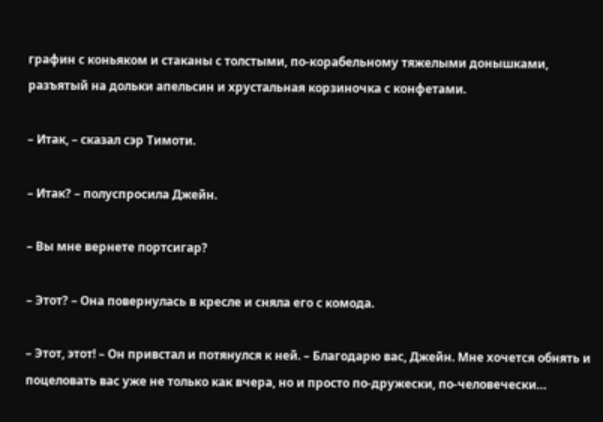графин с коньяком и стаканы с толстыми, по-корабельному тяжелыми донышками, разъятый на дольки апельсин и хрустальная корзиночка с конфетами.

– Итак, – сказал сэр Тимоти.

– Итак? – полуспросила Джейн.

– Вы мне вернете портсигар?

– Этот? – Она повернулась в кресле и сняла его с комода.

– Этот, этот! – Он привстал и потянулся к ней. – Благодарю вас, Джейн. Мне хочется обнять и поцеловать вас уже не только как вчера, но и просто по-дружески, по-человечески…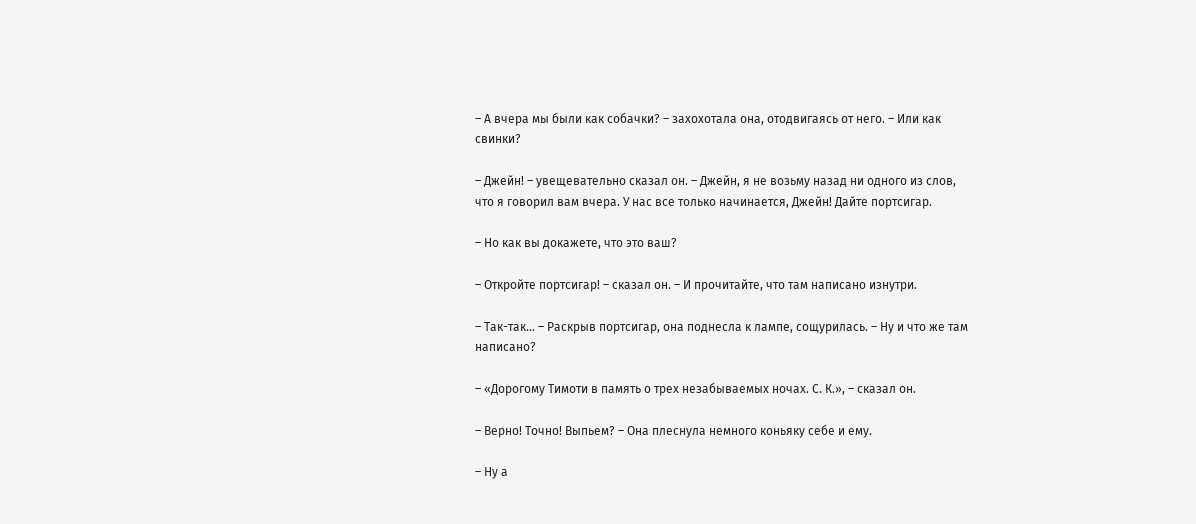– А вчера мы были как собачки? – захохотала она, отодвигаясь от него. – Или как свинки?

– Джейн! – увещевательно сказал он. – Джейн, я не возьму назад ни одного из слов, что я говорил вам вчера. У нас все только начинается, Джейн! Дайте портсигар.

– Но как вы докажете, что это ваш?

– Откройте портсигар! – сказал он. – И прочитайте, что там написано изнутри.

– Так-так… – Раскрыв портсигар, она поднесла к лампе, сощурилась. – Ну и что же там написано?

– «Дорогому Тимоти в память о трех незабываемых ночах. С. К.», – сказал он.

– Верно! Точно! Выпьем? – Она плеснула немного коньяку себе и ему.

– Ну а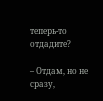теперь-то отдадите?

– Отдам, но не сразу,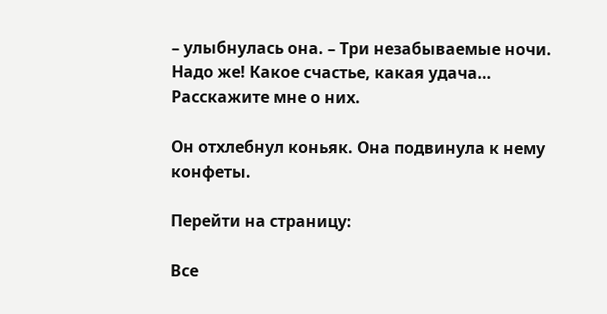– улыбнулась она. – Три незабываемые ночи. Надо же! Какое счастье, какая удача… Расскажите мне о них.

Он отхлебнул коньяк. Она подвинула к нему конфеты.

Перейти на страницу:

Все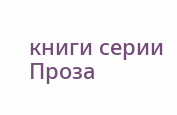книги серии Проза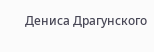Дениса Драгунского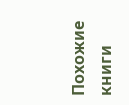Похожие книги